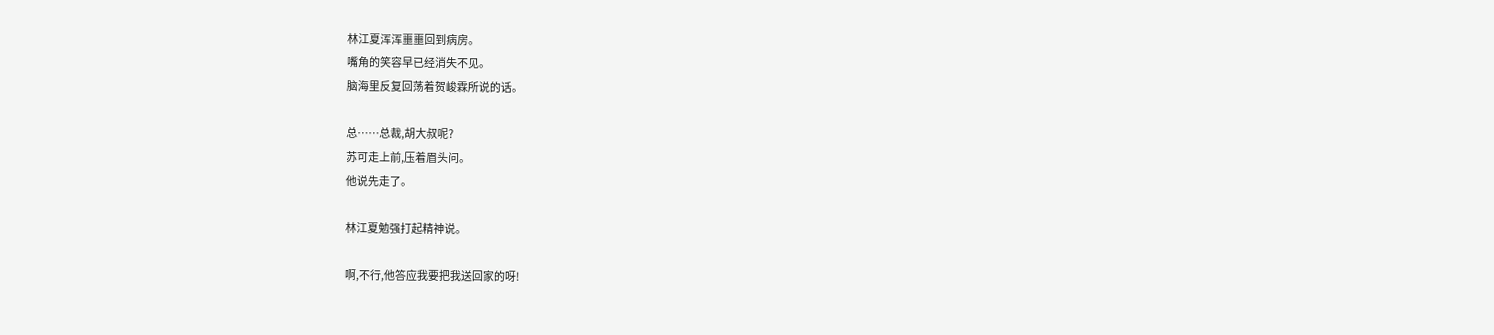林江夏浑浑噩噩回到病房。
嘴角的笑容早已经消失不见。
脑海里反复回荡着贺峻霖所说的话。

总……总裁,胡大叔呢?
苏可走上前,压着眉头问。
他说先走了。

林江夏勉强打起精神说。

啊,不行,他答应我要把我送回家的呀!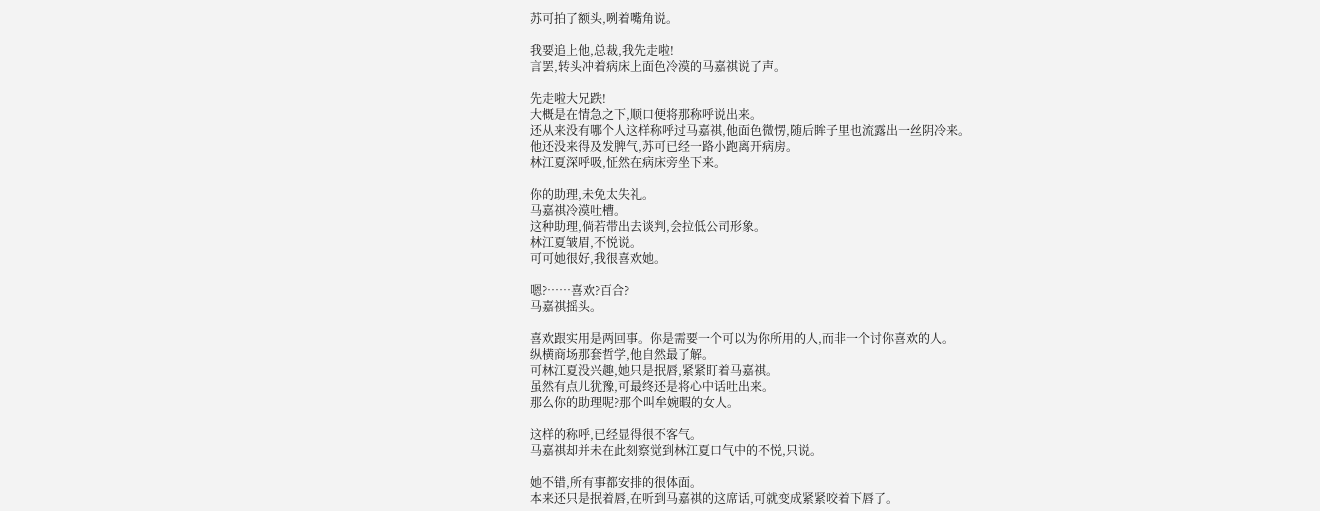苏可拍了额头,咧着嘴角说。

我要追上他,总裁,我先走啦!
言罢,转头冲着病床上面色冷漠的马嘉祺说了声。

先走啦大兄跌!
大概是在情急之下,顺口便将那称呼说出来。
还从来没有哪个人这样称呼过马嘉祺,他面色微愣,随后眸子里也流露出一丝阴冷来。
他还没来得及发脾气,苏可已经一路小跑离开病房。
林江夏深呼吸,怔然在病床旁坐下来。

你的助理,未免太失礼。
马嘉祺冷漠吐槽。
这种助理,倘若带出去谈判,会拉低公司形象。
林江夏皱眉,不悦说。
可可她很好,我很喜欢她。

嗯?……喜欢?百合?
马嘉祺摇头。

喜欢跟实用是两回事。你是需要一个可以为你所用的人,而非一个讨你喜欢的人。
纵横商场那套哲学,他自然最了解。
可林江夏没兴趣,她只是抿唇,紧紧盯着马嘉祺。
虽然有点儿犹豫,可最终还是将心中话吐出来。
那么你的助理呢?那个叫牟婉暇的女人。

这样的称呼,已经显得很不客气。
马嘉祺却并未在此刻察觉到林江夏口气中的不悦,只说。

她不错,所有事都安排的很体面。
本来还只是抿着唇,在听到马嘉祺的这席话,可就变成紧紧咬着下唇了。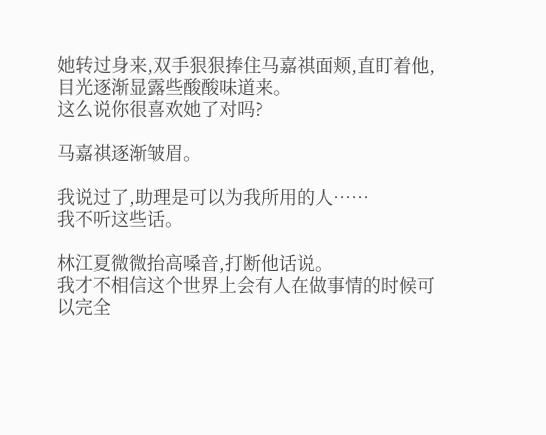她转过身来,双手狠狠捧住马嘉祺面颊,直盯着他,目光逐渐显露些酸酸味道来。
这么说你很喜欢她了对吗?

马嘉祺逐渐皱眉。

我说过了,助理是可以为我所用的人……
我不听这些话。

林江夏微微抬高嗓音,打断他话说。
我才不相信这个世界上会有人在做事情的时候可以完全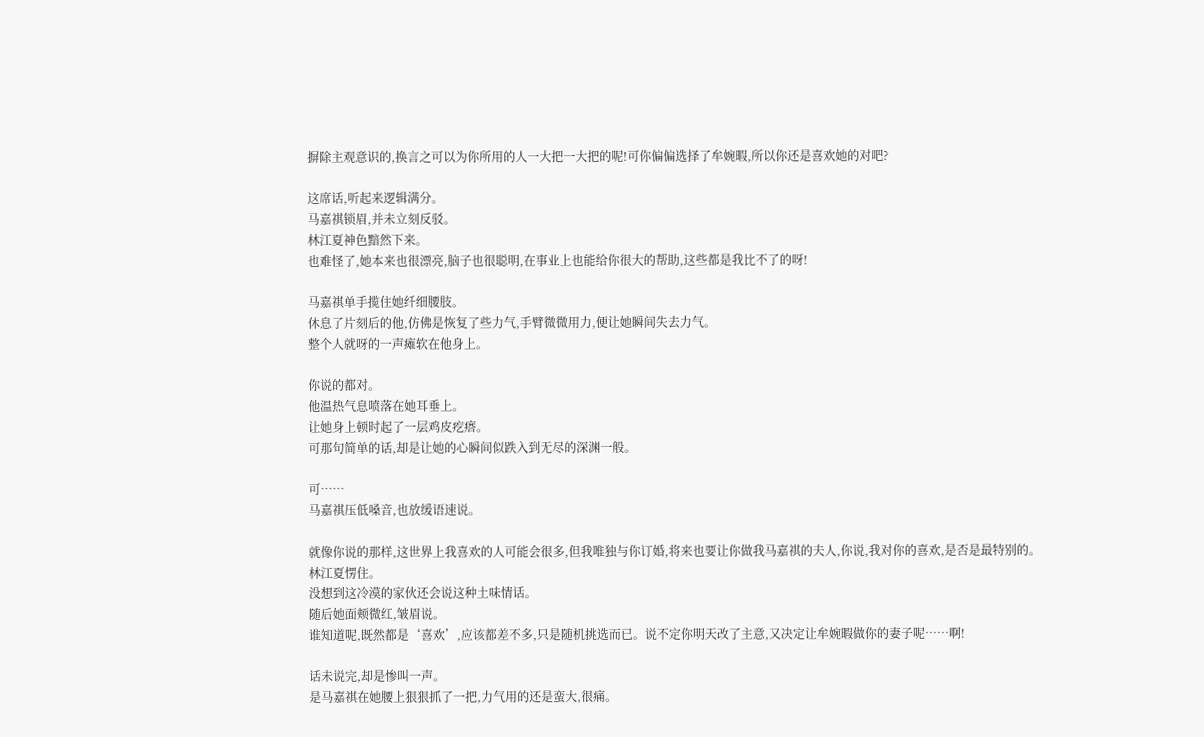摒除主观意识的,换言之可以为你所用的人一大把一大把的呢!可你偏偏选择了牟婉暇,所以你还是喜欢她的对吧?

这席话,听起来逻辑满分。
马嘉祺锁眉,并未立刻反驳。
林江夏神色黯然下来。
也难怪了,她本来也很漂亮,脑子也很聪明,在事业上也能给你很大的帮助,这些都是我比不了的呀!

马嘉祺单手揽住她纤细腰肢。
休息了片刻后的他,仿佛是恢复了些力气,手臂微微用力,便让她瞬间失去力气。
整个人就呀的一声瘫软在他身上。

你说的都对。
他温热气息喷落在她耳垂上。
让她身上顿时起了一层鸡皮疙瘩。
可那句简单的话,却是让她的心瞬间似跌入到无尽的深渊一般。

可……
马嘉祺压低嗓音,也放缓语速说。

就像你说的那样,这世界上我喜欢的人可能会很多,但我唯独与你订婚,将来也要让你做我马嘉祺的夫人,你说,我对你的喜欢,是否是最特别的。
林江夏愣住。
没想到这冷漠的家伙还会说这种土味情话。
随后她面颊微红,皱眉说。
谁知道呢,既然都是‘喜欢’,应该都差不多,只是随机挑选而已。说不定你明天改了主意,又决定让牟婉暇做你的妻子呢……啊!

话未说完,却是惨叫一声。
是马嘉祺在她腰上狠狠抓了一把,力气用的还是蛮大,很痛。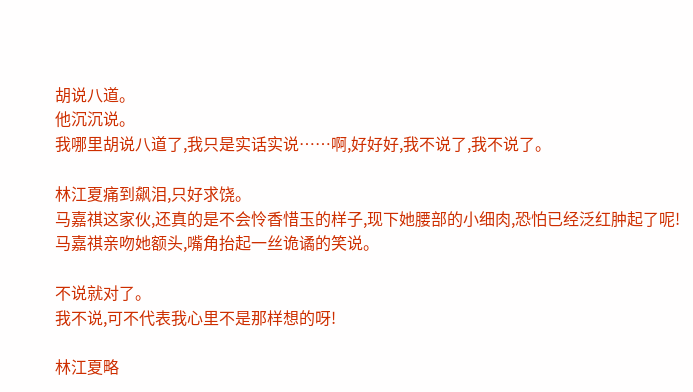胡说八道。
他沉沉说。
我哪里胡说八道了,我只是实话实说……啊,好好好,我不说了,我不说了。

林江夏痛到飙泪,只好求饶。
马嘉祺这家伙,还真的是不会怜香惜玉的样子,现下她腰部的小细肉,恐怕已经泛红肿起了呢!
马嘉祺亲吻她额头,嘴角抬起一丝诡谲的笑说。

不说就对了。
我不说,可不代表我心里不是那样想的呀!

林江夏略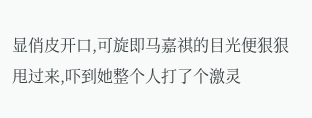显俏皮开口,可旋即马嘉祺的目光便狠狠甩过来,吓到她整个人打了个激灵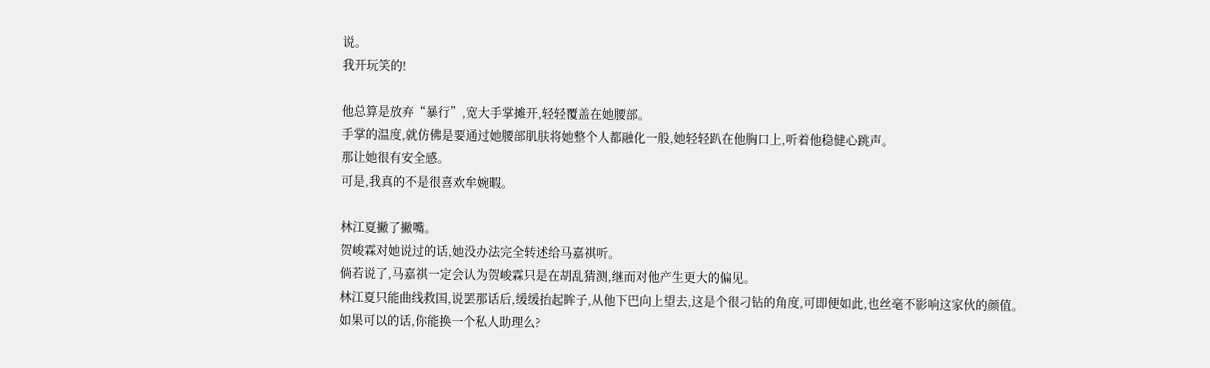说。
我开玩笑的!

他总算是放弃“暴行”,宽大手掌摊开,轻轻覆盖在她腰部。
手掌的温度,就仿佛是要通过她腰部肌肤将她整个人都融化一般,她轻轻趴在他胸口上,听着他稳健心跳声。
那让她很有安全感。
可是,我真的不是很喜欢牟婉暇。

林江夏撇了撇嘴。
贺峻霖对她说过的话,她没办法完全转述给马嘉祺听。
倘若说了,马嘉祺一定会认为贺峻霖只是在胡乱猜测,继而对他产生更大的偏见。
林江夏只能曲线救国,说罢那话后,缓缓抬起眸子,从他下巴向上望去,这是个很刁钻的角度,可即便如此,也丝毫不影响这家伙的颜值。
如果可以的话,你能换一个私人助理么?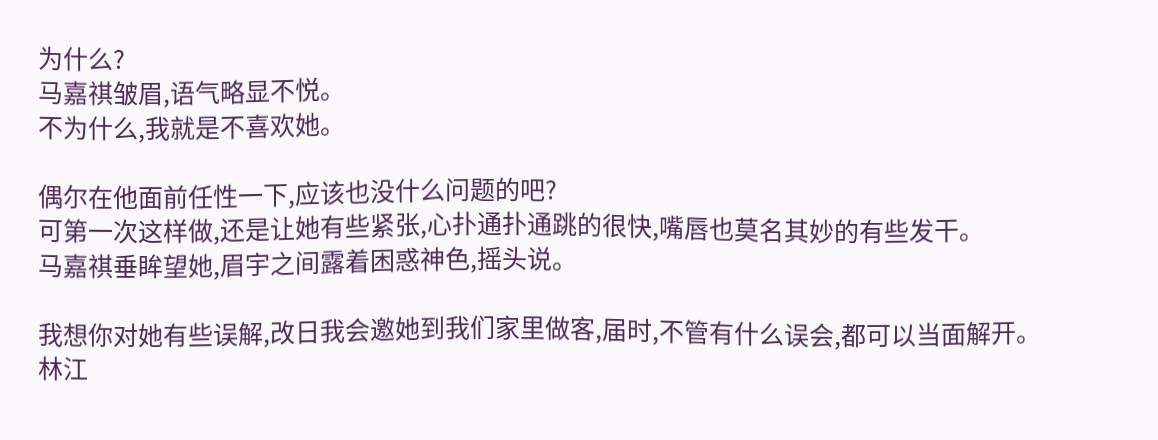为什么?
马嘉祺皱眉,语气略显不悦。
不为什么,我就是不喜欢她。

偶尔在他面前任性一下,应该也没什么问题的吧?
可第一次这样做,还是让她有些紧张,心扑通扑通跳的很快,嘴唇也莫名其妙的有些发干。
马嘉祺垂眸望她,眉宇之间露着困惑神色,摇头说。

我想你对她有些误解,改日我会邀她到我们家里做客,届时,不管有什么误会,都可以当面解开。
林江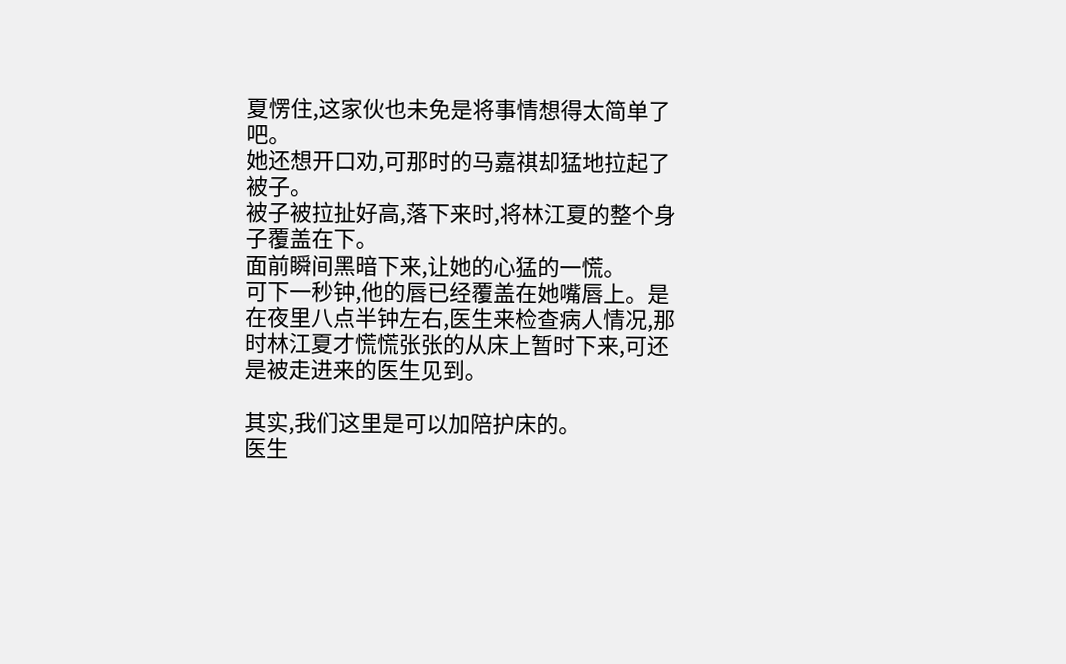夏愣住,这家伙也未免是将事情想得太简单了吧。
她还想开口劝,可那时的马嘉祺却猛地拉起了被子。
被子被拉扯好高,落下来时,将林江夏的整个身子覆盖在下。
面前瞬间黑暗下来,让她的心猛的一慌。
可下一秒钟,他的唇已经覆盖在她嘴唇上。是在夜里八点半钟左右,医生来检查病人情况,那时林江夏才慌慌张张的从床上暂时下来,可还是被走进来的医生见到。

其实,我们这里是可以加陪护床的。
医生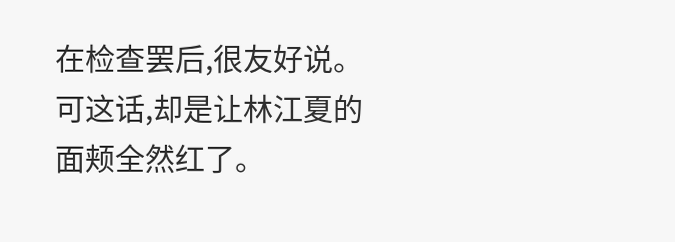在检查罢后,很友好说。
可这话,却是让林江夏的面颊全然红了。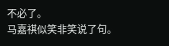不必了。
马嘉祺似笑非笑说了句。